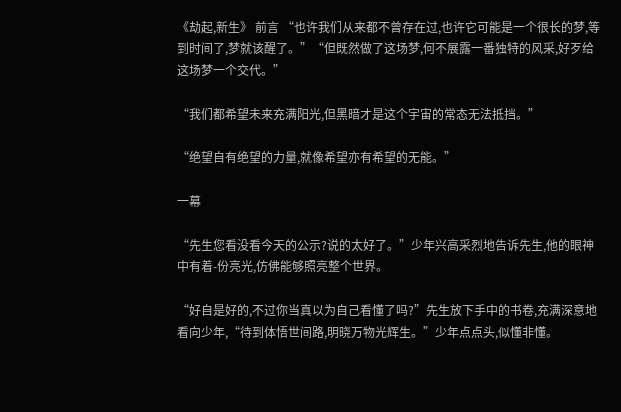《劫起,新生》 前言 “也许我们从来都不曾存在过,也许它可能是一个很长的梦,等到时间了,梦就该醒了。”“但既然做了这场梦,何不展露一番独特的风采,好歹给这场梦一个交代。”

“我们都希望未来充满阳光,但黑暗才是这个宇宙的常态无法抵挡。”

“绝望自有绝望的力量,就像希望亦有希望的无能。”

一幕

“先生您看没看今天的公示?说的太好了。”少年兴高采烈地告诉先生,他的眼神中有着-份亮光,仿佛能够照亮整个世界。

“好自是好的,不过你当真以为自己看懂了吗?”先生放下手中的书卷,充满深意地看向少年,“待到体悟世间路,明晓万物光辉生。”少年点点头,似懂非懂。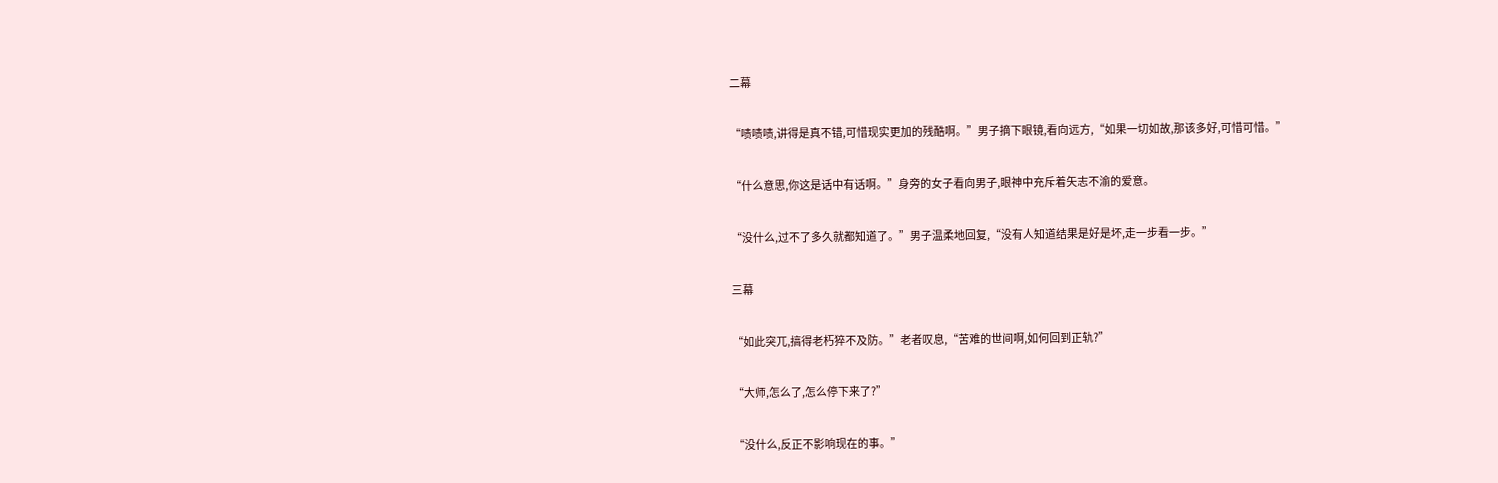二幕

“啧啧啧,讲得是真不错,可惜现实更加的残酷啊。”男子摘下眼镜,看向远方,“如果一切如故,那该多好,可惜可惜。”

“什么意思,你这是话中有话啊。”身旁的女子看向男子,眼神中充斥着矢志不渝的爱意。

“没什么,过不了多久就都知道了。”男子温柔地回复,“没有人知道结果是好是坏,走一步看一步。”

三幕

“如此突兀,搞得老朽猝不及防。”老者叹息,“苦难的世间啊,如何回到正轨?”

“大师,怎么了,怎么停下来了?”

“没什么,反正不影响现在的事。”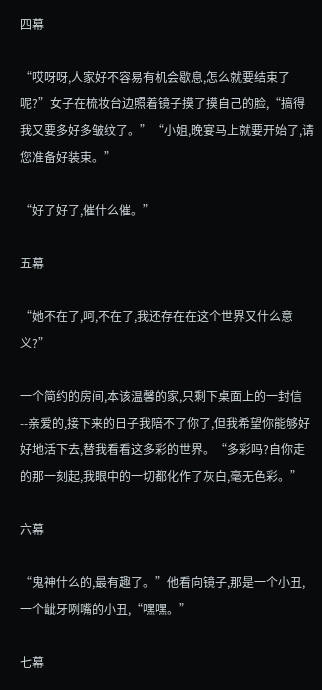四幕

“哎呀呀,人家好不容易有机会歇息,怎么就要结束了呢?”女子在梳妆台边照着镜子摸了摸自己的脸,“搞得我又要多好多皱纹了。”“小姐,晚宴马上就要开始了,请您准备好装束。”

“好了好了,催什么催。”

五幕

“她不在了,呵,不在了,我还存在在这个世界又什么意义?”

一个简约的房间,本该温馨的家,只剩下桌面上的一封信--亲爱的,接下来的日子我陪不了你了,但我希望你能够好好地活下去,替我看看这多彩的世界。“多彩吗?自你走的那一刻起,我眼中的一切都化作了灰白,毫无色彩。”

六幕

“鬼神什么的,最有趣了。”他看向镜子,那是一个小丑,一个龇牙咧嘴的小丑,“嘿嘿。”

七幕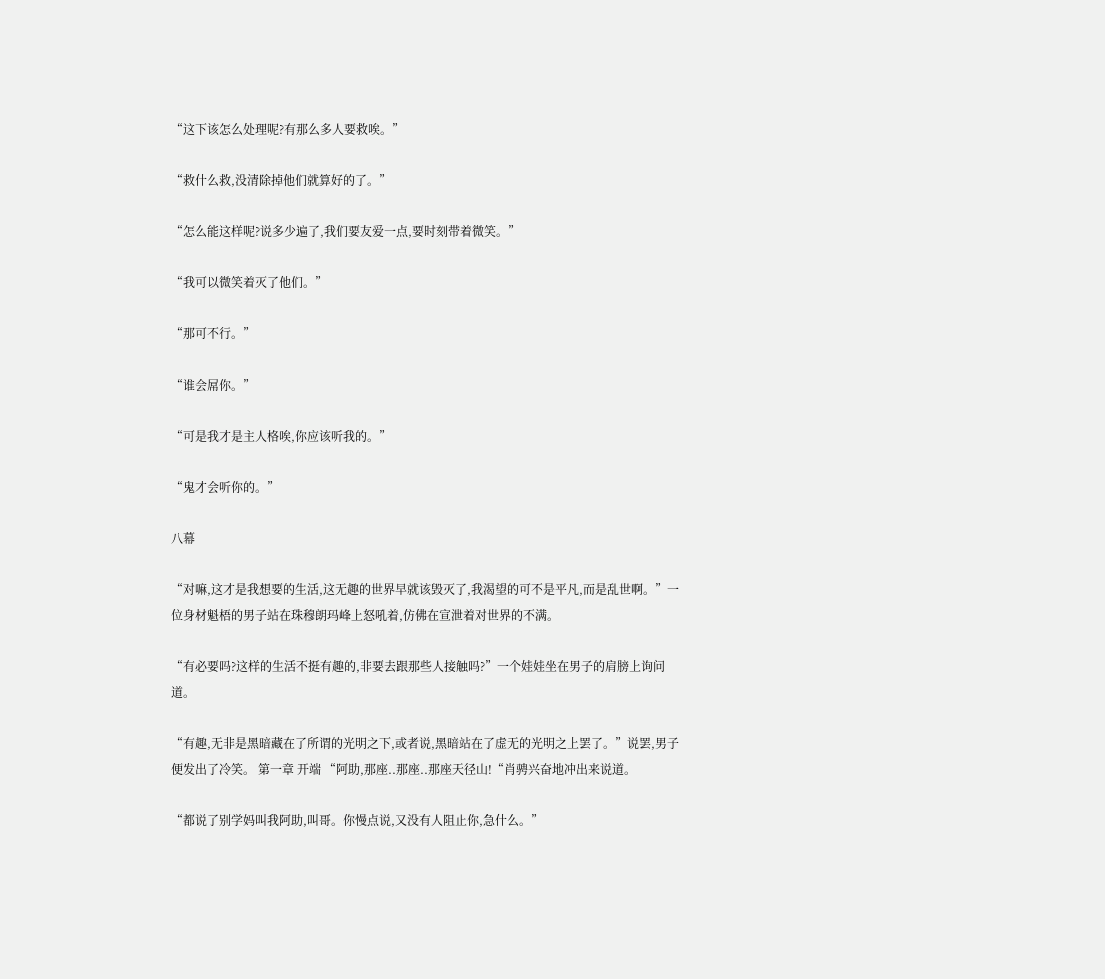“这下该怎么处理呢?有那么多人要救唉。”

“救什么救,没清除掉他们就算好的了。”

“怎么能这样呢?说多少遍了,我们要友爱一点,要时刻带着微笑。”

“我可以微笑着灭了他们。”

“那可不行。”

“谁会屌你。”

“可是我才是主人格唉,你应该听我的。”

“鬼才会听你的。”

八幕

“对嘛,这才是我想要的生活,这无趣的世界早就该毁灭了,我渴望的可不是平凡,而是乱世啊。”一位身材魁梧的男子站在珠穆朗玛峰上怒吼着,仿佛在宣泄着对世界的不满。

“有必要吗?这样的生活不挺有趣的,非要去跟那些人接触吗?”一个娃娃坐在男子的肩膀上询问道。

“有趣,无非是黑暗藏在了所谓的光明之下,或者说,黑暗站在了虚无的光明之上罢了。”说罢,男子便发出了冷笑。 第一章 开端 “阿助,那座..那座..那座天径山!“肖骋兴奋地冲出来说道。

“都说了别学妈叫我阿助,叫哥。你慢点说,又没有人阻止你,急什么。”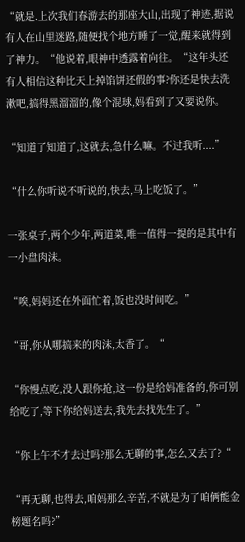“就是.上次我们春游去的那座大山,出现了神迹,据说有人在山里迷路,随便找个地方睡了一觉,醒来就得到了神力。“他说着,眼神中透露着向往。“这年头还有人相信这种比天上掉馅饼还假的事?你还是快去洗漱吧,搞得黑溜溜的,像个混球,妈看到了又要说你。

“知道了知道了,这就去,急什么嘛。不过我听....”

“什么你听说不听说的,快去,马上吃饭了。”

一张桌子,两个少年,两道菜,唯一值得一提的是其中有一小盘肉沫。

“唉,妈妈还在外面忙着,饭也没时间吃。”

“哥,你从哪搞来的肉沫,太香了。“

“你慢点吃,没人跟你抢,这一份是给妈准备的,你可别给吃了,等下你给妈送去,我先去找先生了。”

“你上午不才去过吗?那么无聊的事,怎么又去了?“

“再无聊,也得去,咱妈那么辛苦,不就是为了咱俩能金榜题名吗?”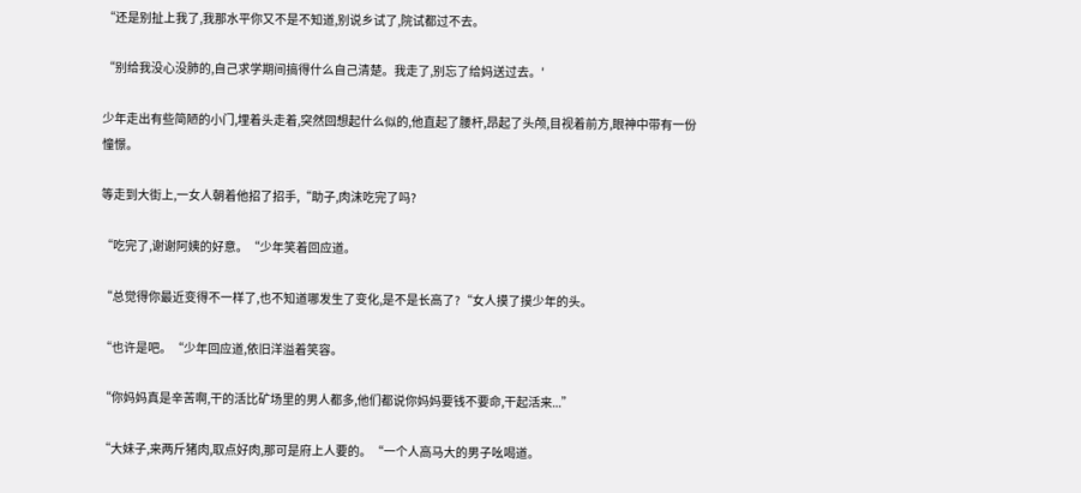“还是别扯上我了,我那水平你又不是不知道,别说乡试了,院试都过不去。

“别给我没心没肺的,自己求学期间搞得什么自己清楚。我走了,别忘了给妈送过去。'

少年走出有些简陋的小门,埋着头走着,突然回想起什么似的,他直起了腰杆,昂起了头颅,目视着前方,眼神中带有一份憧憬。

等走到大街上,一女人朝着他招了招手,“助子,肉沫吃完了吗?

“吃完了,谢谢阿姨的好意。“少年笑着回应道。

“总觉得你最近变得不一样了,也不知道哪发生了变化,是不是长高了?“女人摸了摸少年的头。

“也许是吧。“少年回应道,依旧洋溢着笑容。

“你妈妈真是辛苦啊,干的活比矿场里的男人都多,他们都说你妈妈要钱不要命,干起活来...”

“大妹子,来两斤猪肉,取点好肉,那可是府上人要的。“一个人高马大的男子吆喝道。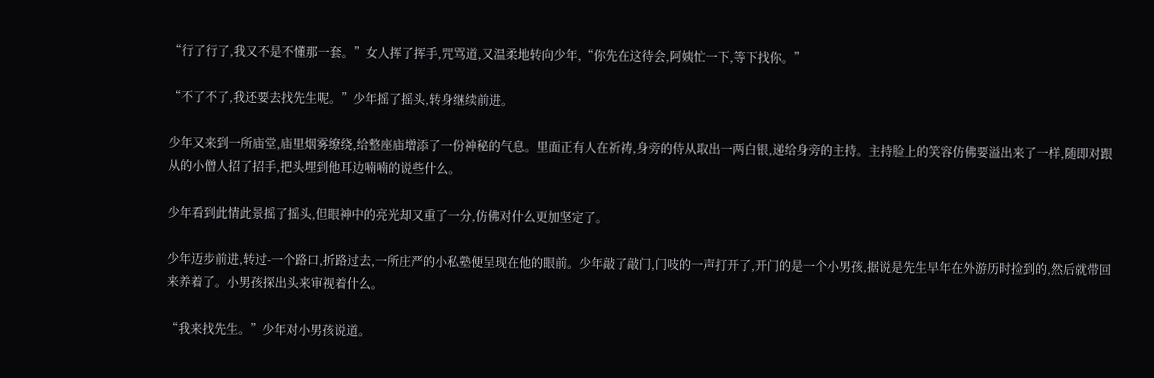“行了行了,我又不是不懂那一套。”女人挥了挥手,咒骂道,又温柔地转向少年,“你先在这待会,阿姨忙一下,等下找你。”

“不了不了,我还要去找先生呢。”少年摇了摇头,转身继续前进。

少年又来到一所庙堂,庙里烟雾缭绕,给整座庙增添了一份神秘的气息。里面正有人在祈祷,身旁的侍从取出一两白银,递给身旁的主持。主持脸上的笑容仿佛要溢出来了一样,随即对跟从的小僧人招了招手,把头埋到他耳边喃喃的说些什么。

少年看到此情此景摇了摇头,但眼神中的亮光却又重了一分,仿佛对什么更加坚定了。

少年迈步前进,转过-一个路口,折路过去,一所庄严的小私塾便呈现在他的眼前。少年敲了敲门,门吱的一声打开了,开门的是一个小男孩,据说是先生早年在外游历时捡到的,然后就带回来养着了。小男孩探出头来审视着什么。

“我来找先生。”少年对小男孩说道。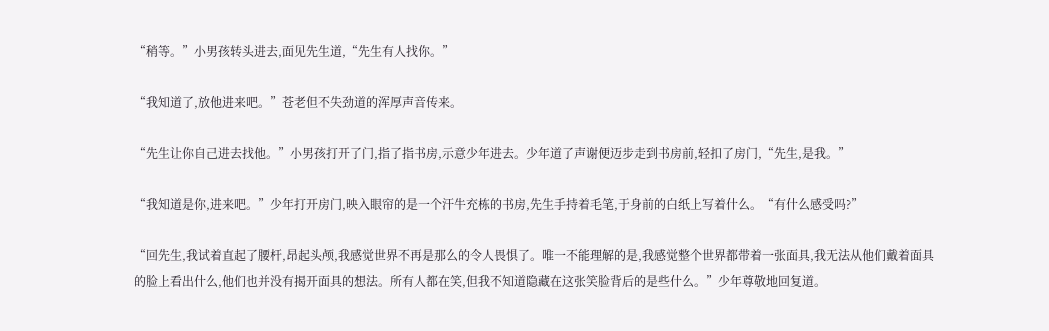“稍等。”小男孩转头进去,面见先生道,“先生有人找你。”

“我知道了,放他进来吧。”苍老但不失劲道的浑厚声音传来。

“先生让你自己进去找他。”小男孩打开了门,指了指书房,示意少年进去。少年道了声谢便迈步走到书房前,轻扣了房门,“先生,是我。”

“我知道是你,进来吧。”少年打开房门,映入眼帘的是一个汗牛充栋的书房,先生手持着毛笔,于身前的白纸上写着什么。“有什么感受吗?”

“回先生,我试着直起了腰杆,昂起头颅,我感觉世界不再是那么的令人畏惧了。唯一不能理解的是,我感觉整个世界都带着一张面具,我无法从他们戴着面具的脸上看出什么,他们也并没有揭开面具的想法。所有人都在笑,但我不知道隐藏在这张笑脸背后的是些什么。”少年尊敬地回复道。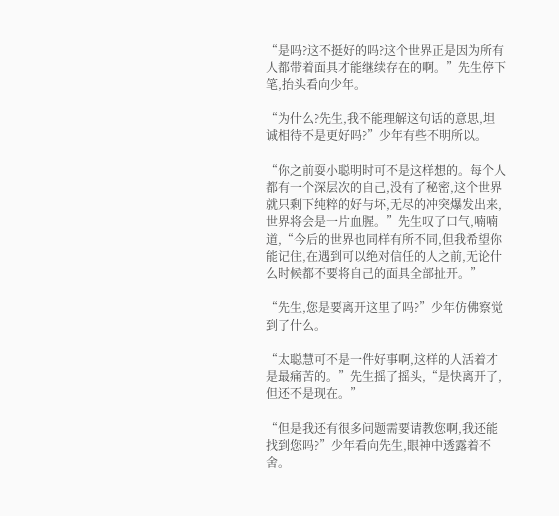“是吗?这不挺好的吗?这个世界正是因为所有人都带着面具才能继续存在的啊。”先生停下笔,抬头看向少年。

“为什么?先生,我不能理解这句话的意思,坦诚相待不是更好吗?”少年有些不明所以。

“你之前耍小聪明时可不是这样想的。每个人都有一个深层次的自己,没有了秘密,这个世界就只剩下纯粹的好与坏,无尽的冲突爆发出来,世界将会是一片血腥。”先生叹了口气,喃喃道,“今后的世界也同样有所不同,但我希望你能记住,在遇到可以绝对信任的人之前,无论什么时候都不要将自己的面具全部扯开。”

“先生,您是要离开这里了吗?”少年仿佛察觉到了什么。

“太聪慧可不是一件好事啊,这样的人活着才是最痛苦的。”先生摇了摇头,“是快离开了,但还不是现在。”

“但是我还有很多问题需要请教您啊,我还能找到您吗?”少年看向先生,眼神中透露着不舍。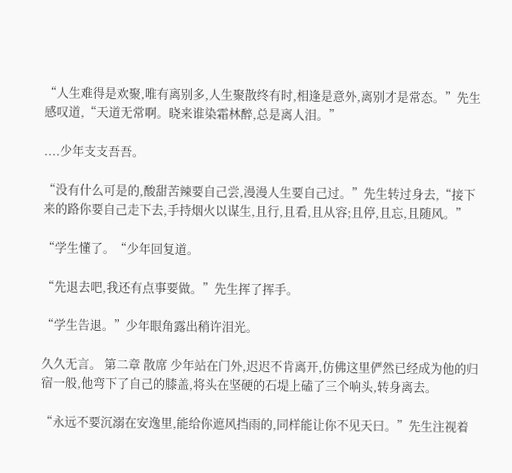“人生难得是欢聚,唯有离别多,人生聚散终有时,相逢是意外,离别才是常态。”先生感叹道,“天道无常啊。晓来谁染霜林醉,总是离人泪。”

....少年支支吾吾。

“没有什么可是的,酸甜苦辣要自己尝,漫漫人生要自己过。”先生转过身去,“接下来的路你要自己走下去,手持烟火以谋生,且行,且看,且从容;且停,且忘,且随风。”

“学生懂了。“少年回复道。

“先退去吧,我还有点事要做。”先生挥了挥手。

“学生告退。”少年眼角露出稍许泪光。

久久无言。 第二章 散席 少年站在门外,迟迟不肯离开,仿佛这里俨然已经成为他的归宿一般,他弯下了自己的膝盖,将头在坚硬的石堤上磕了三个响头,转身离去。

“永远不要沉溺在安逸里,能给你遮风挡雨的,同样能让你不见天曰。”先生注视着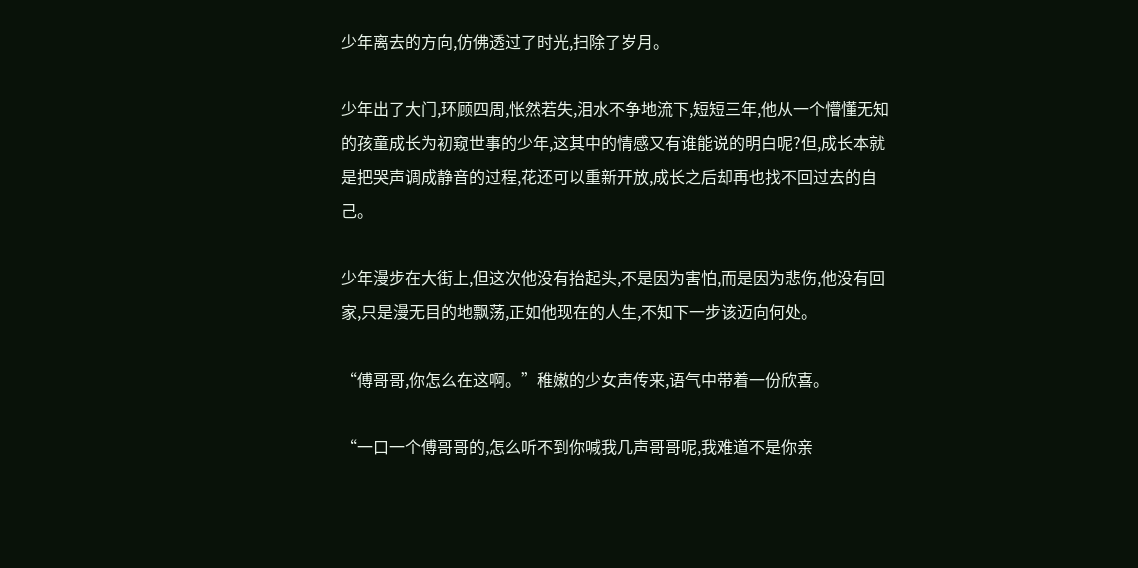少年离去的方向,仿佛透过了时光,扫除了岁月。

少年出了大门,环顾四周,怅然若失,泪水不争地流下,短短三年,他从一个懵懂无知的孩童成长为初窥世事的少年,这其中的情感又有谁能说的明白呢?但,成长本就是把哭声调成静音的过程,花还可以重新开放,成长之后却再也找不回过去的自己。

少年漫步在大街上,但这次他没有抬起头,不是因为害怕,而是因为悲伤,他没有回家,只是漫无目的地飘荡,正如他现在的人生,不知下一步该迈向何处。

“傅哥哥,你怎么在这啊。”稚嫩的少女声传来,语气中带着一份欣喜。

“一口一个傅哥哥的,怎么听不到你喊我几声哥哥呢,我难道不是你亲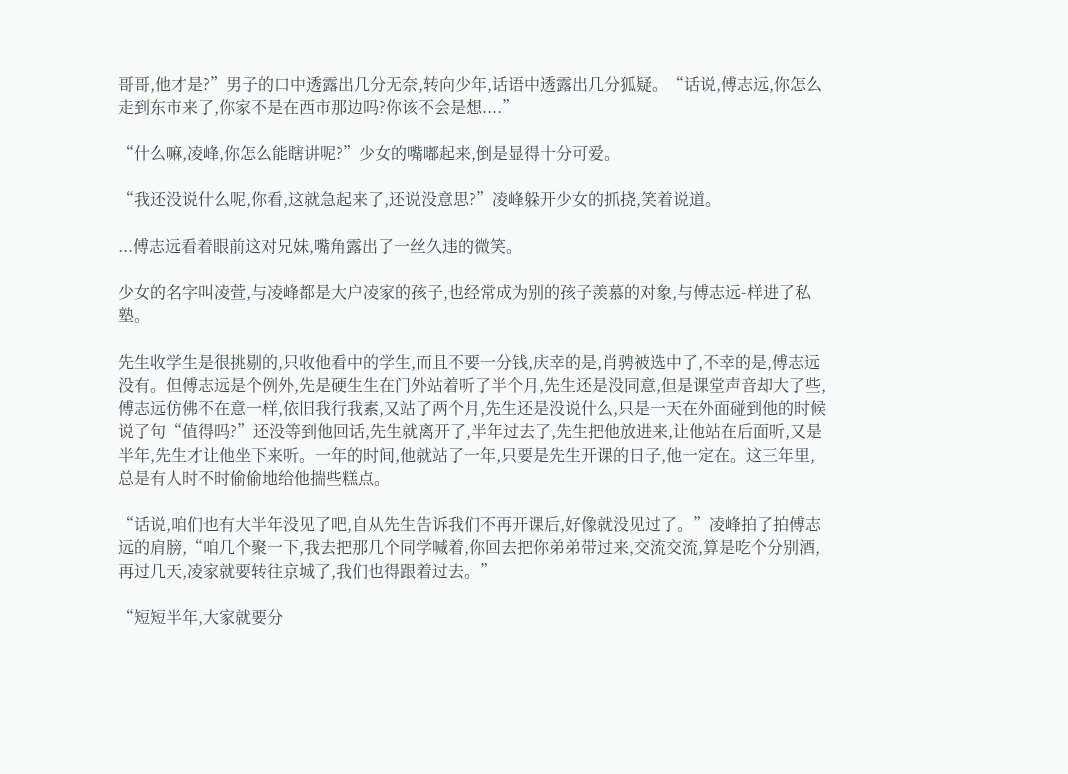哥哥,他才是?”男子的口中透露出几分无奈,转向少年,话语中透露出几分狐疑。“话说,傅志远,你怎么走到东市来了,你家不是在西市那边吗?你该不会是想....”

“什么嘛,凌峰,你怎么能瞎讲呢?”少女的嘴嘟起来,倒是显得十分可爱。

“我还没说什么呢,你看,这就急起来了,还说没意思?”凌峰躲开少女的抓挠,笑着说道。

...傅志远看着眼前这对兄妹,嘴角露出了一丝久违的微笑。

少女的名字叫凌萱,与凌峰都是大户凌家的孩子,也经常成为别的孩子羡慕的对象,与傅志远-样进了私塾。

先生收学生是很挑剔的,只收他看中的学生,而且不要一分钱,庆幸的是,肖骋被选中了,不幸的是,傅志远没有。但傅志远是个例外,先是硬生生在门外站着听了半个月,先生还是没同意,但是课堂声音却大了些,傅志远仿佛不在意一样,依旧我行我素,又站了两个月,先生还是没说什么,只是一天在外面碰到他的时候说了句“值得吗?”还没等到他回话,先生就离开了,半年过去了,先生把他放进来,让他站在后面听,又是半年,先生才让他坐下来听。一年的时间,他就站了一年,只要是先生开课的日子,他一定在。这三年里,总是有人时不时偷偷地给他揣些糕点。

“话说,咱们也有大半年没见了吧,自从先生告诉我们不再开课后,好像就没见过了。”凌峰拍了拍傅志远的肩膀,“咱几个聚一下,我去把那几个同学喊着,你回去把你弟弟带过来,交流交流,算是吃个分别酒,再过几天,凌家就要转往京城了,我们也得跟着过去。”

“短短半年,大家就要分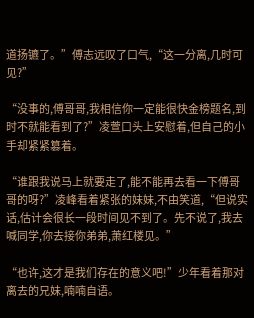道扬镳了。”傅志远叹了口气,“这一分离,几时可见?”

“没事的,傅哥哥,我相信你一定能很快金榜题名,到时不就能看到了?”凌萱口头上安慰着,但自己的小手却紧紧篡着。

“谁跟我说马上就要走了,能不能再去看一下傅哥哥的呀?”凌峰看着紧张的妹妹,不由笑道,“但说实话,估计会很长一段时间见不到了。先不说了,我去喊同学,你去接你弟弟,萧红楼见。”

“也许,这才是我们存在的意义吧!”少年看着那对离去的兄妹,喃喃自语。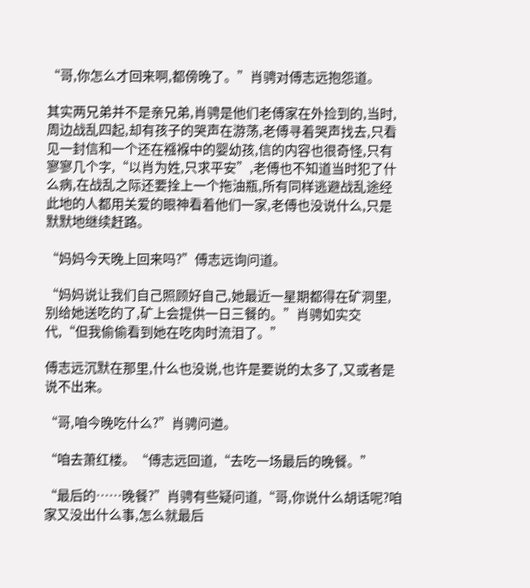“哥,你怎么才回来啊,都傍晚了。”肖骋对傅志远抱怨道。

其实两兄弟并不是亲兄弟,肖骋是他们老傅家在外捡到的,当时,周边战乱四起,却有孩子的哭声在游荡,老傅寻着哭声找去,只看见一封信和一个还在襁褓中的婴幼孩,信的内容也很奇怪,只有寥寥几个字,“以肖为姓,只求平安”,老傅也不知道当时犯了什么病,在战乱之际还要拴上一个拖油瓶,所有同样逃避战乱途经此地的人都用关爱的眼神看着他们一家,老傅也没说什么,只是默默地继续赶路。

“妈妈今天晚上回来吗?”傅志远询问道。

“妈妈说让我们自己照顾好自己,她最近一星期都得在矿洞里,别给她送吃的了,矿上会提供一日三餐的。”肖骋如实交代,“但我偷偷看到她在吃肉时流泪了。”

傅志远沉默在那里,什么也没说,也许是要说的太多了,又或者是说不出来。

“哥,咱今晚吃什么?”肖骋问遒。

“咱去萧红楼。“傅志远回道,“去吃一场最后的晚餐。”

“最后的……晚餐?”肖骋有些疑问道,“哥,你说什么胡话呢?咱家又没出什么事,怎么就最后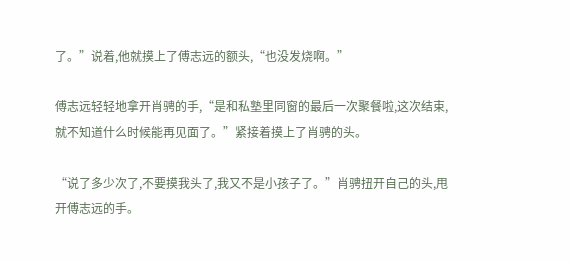了。”说着,他就摸上了傅志远的额头,“也没发烧啊。”

傅志远轻轻地拿开肖骋的手,“是和私塾里同窗的最后一次聚餐啦,这次结束,就不知道什么时候能再见面了。”紧接着摸上了肖骋的头。

“说了多少次了,不要摸我头了,我又不是小孩子了。”肖骋扭开自己的头,甩开傅志远的手。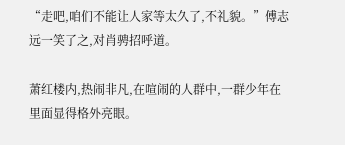“走吧,咱们不能让人家等太久了,不礼貌。”傅志远一笑了之,对肖骋招呼道。

萧红楼内,热闹非凡,在喧闹的人群中,一群少年在里面显得格外亮眼。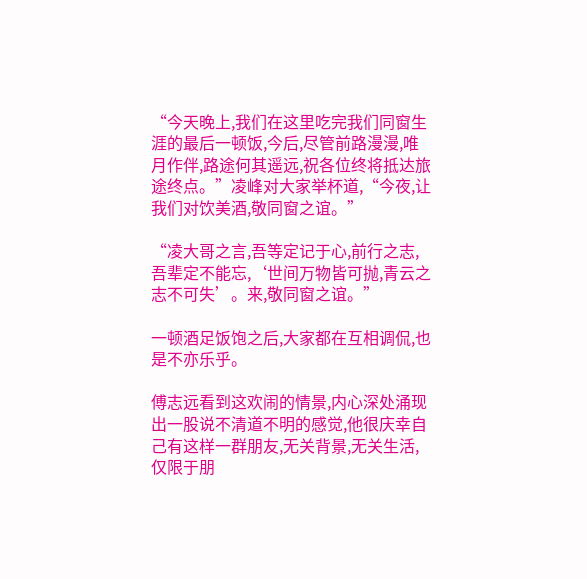“今天晚上,我们在这里吃完我们同窗生涯的最后一顿饭,今后,尽管前路漫漫,唯月作伴,路途何其遥远,祝各位终将抵达旅途终点。”凌峰对大家举杯道,“今夜,让我们对饮美酒,敬同窗之谊。”

“凌大哥之言,吾等定记于心,前行之志,吾辈定不能忘,‘世间万物皆可抛,青云之志不可失’。来,敬同窗之谊。”

一顿酒足饭饱之后,大家都在互相调侃,也是不亦乐乎。

傅志远看到这欢闹的情景,内心深处涌现出一股说不清道不明的感觉,他很庆幸自己有这样一群朋友,无关背景,无关生活,仅限于朋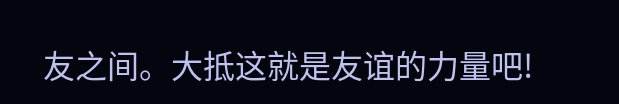友之间。大抵这就是友谊的力量吧!